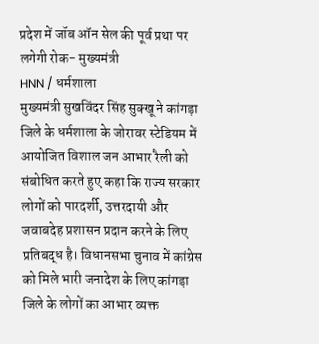प्रदेश में जॉब ऑन सेल की पूर्व प्रथा पर लगेगी रोक- मुख्यमंत्री
HNN / धर्मशाला
मुख्यमंत्री सुखविंदर सिंह सुक्खू ने कांगड़ा जिले के धर्मशाला के जोरावर स्टेडियम में आयोजित विशाल जन आभार रैली को संबोधित करते हुए कहा कि राज्य सरकार लोगों को पारदर्शी, उत्तरदायी और जवाबदेह प्रशासन प्रदान करने के लिए प्रतिबद्ध है। विधानसभा चुनाव में कांग्रेस को मिले भारी जनादेश के लिए कांगड़ा जिले के लोगों का आभार व्यक्त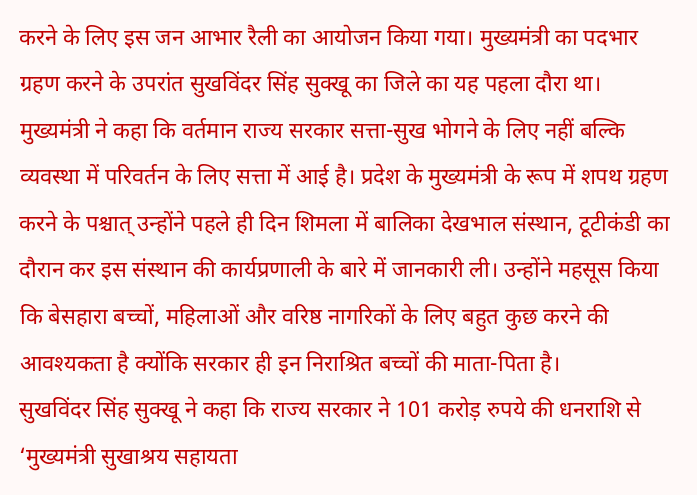करने के लिए इस जन आभार रैली का आयोजन किया गया। मुख्यमंत्री का पदभार ग्रहण करने के उपरांत सुखविंदर सिंह सुक्खू का जिले का यह पहला दौरा था।
मुख्यमंत्री ने कहा कि वर्तमान राज्य सरकार सत्ता-सुख भोगने के लिए नहीं बल्कि व्यवस्था में परिवर्तन के लिए सत्ता में आई है। प्रदेश के मुख्यमंत्री के रूप में शपथ ग्रहण करने के पश्चात् उन्होंने पहले ही दिन शिमला में बालिका देखभाल संस्थान, टूटीकंडी का दौरान कर इस संस्थान की कार्यप्रणाली के बारे में जानकारी ली। उन्होंने महसूस किया कि बेसहारा बच्चों, महिलाओं और वरिष्ठ नागरिकों के लिए बहुत कुछ करने की आवश्यकता है क्योंकि सरकार ही इन निराश्रित बच्चों की माता-पिता है।
सुखविंदर सिंह सुक्खू ने कहा कि राज्य सरकार ने 101 करोड़ रुपये की धनराशि से ‘मुख्यमंत्री सुखाश्रय सहायता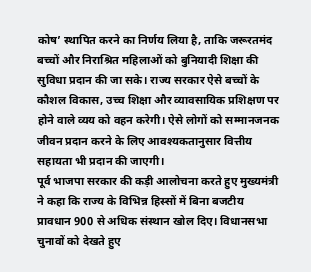कोष’ स्थापित करने का निर्णय लिया है, ताकि जरूरतमंद बच्चों और निराश्रित महिलाओं को बुनियादी शिक्षा की सुविधा प्रदान की जा सके। राज्य सरकार ऐसे बच्चों के कौशल विकास, उच्च शिक्षा और व्यावसायिक प्रशिक्षण पर होने वाले व्यय को वहन करेगी। ऐसे लोगों को सम्मानजनक जीवन प्रदान करने के लिए आवश्यकतानुसार वित्तीय सहायता भी प्रदान की जाएगी।
पूर्व भाजपा सरकार की कड़ी आलोचना करते हुए मुख्यमंत्री ने कहा कि राज्य के विभिन्न हिस्सों में बिना बजटीय प्रावधान 900 से अधिक संस्थान खोल दिए। विधानसभा चुनावों को देखते हुए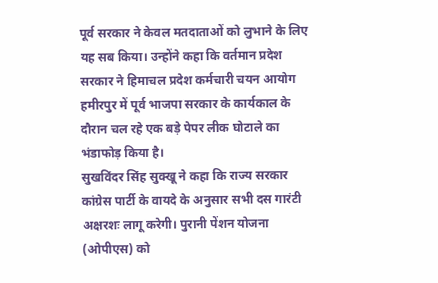पूर्व सरकार ने केवल मतदाताओं को लुभाने के लिए यह सब किया। उन्होंने कहा कि वर्तमान प्रदेश सरकार ने हिमाचल प्रदेश कर्मचारी चयन आयोग हमीरपुर में पूर्व भाजपा सरकार के कार्यकाल के दौरान चल रहे एक बड़े पेपर लीक घोटाले का भंडाफोड़ किया है।
सुखविंदर सिंह सुक्खू ने कहा कि राज्य सरकार कांग्रेस पार्टी के वायदे के अनुसार सभी दस गारंटी अक्षरशः लागू करेगी। पुरानी पेंशन योजना (ओपीएस) को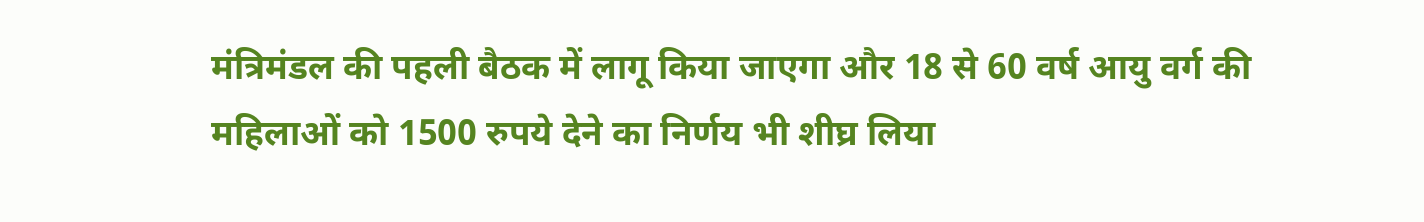मंत्रिमंडल की पहली बैठक में लागू किया जाएगा और 18 से 60 वर्ष आयु वर्ग की महिलाओं को 1500 रुपये देने का निर्णय भी शीघ्र लिया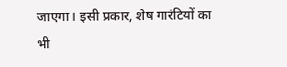जाएगा। इसी प्रकार, शेष गारंटियों का भी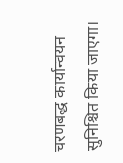चरणबद्ध कार्यान्वयन सुनिश्चित किया जाएगा।